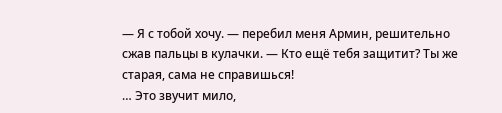— Я с тобой хочу. — перебил меня Армин, решительно сжав пальцы в кулачки. — Кто ещё тебя защитит? Ты же старая, сама не справишься!
… Это звучит мило,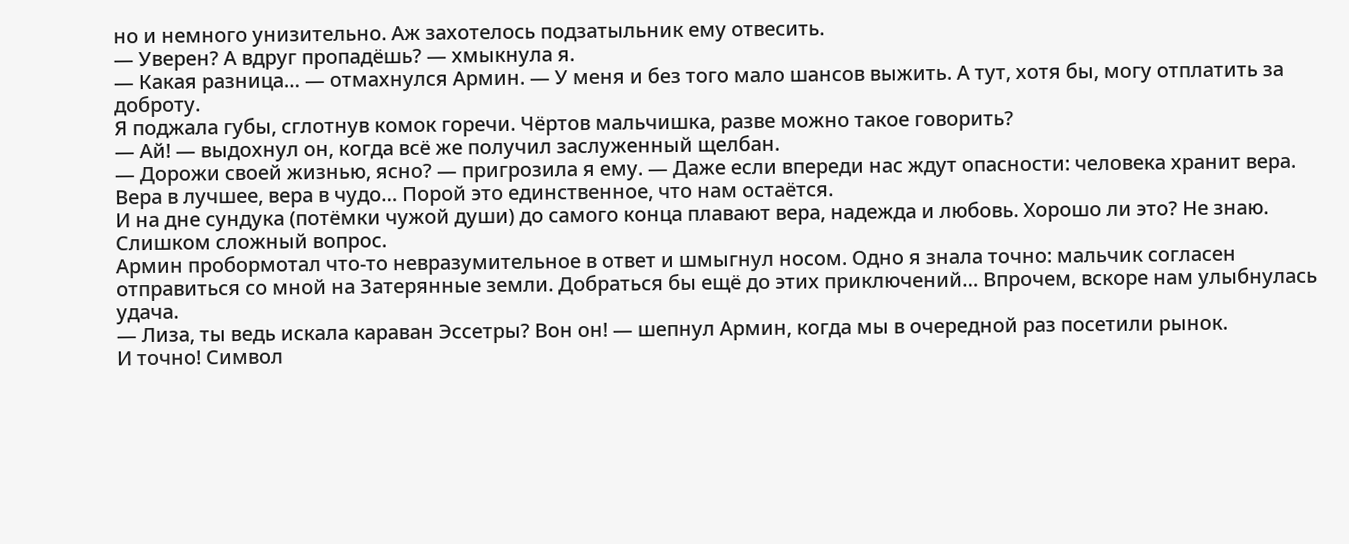но и немного унизительно. Аж захотелось подзатыльник ему отвесить.
— Уверен? А вдруг пропадёшь? — хмыкнула я.
— Какая разница… — отмахнулся Армин. — У меня и без того мало шансов выжить. А тут, хотя бы, могу отплатить за доброту.
Я поджала губы, сглотнув комок горечи. Чёртов мальчишка, разве можно такое говорить?
— Ай! — выдохнул он, когда всё же получил заслуженный щелбан.
— Дорожи своей жизнью, ясно? — пригрозила я ему. — Даже если впереди нас ждут опасности: человека хранит вера. Вера в лучшее, вера в чудо… Порой это единственное, что нам остаётся.
И на дне сундука (потёмки чужой души) до самого конца плавают вера, надежда и любовь. Хорошо ли это? Не знаю. Слишком сложный вопрос.
Армин пробормотал что-то невразумительное в ответ и шмыгнул носом. Одно я знала точно: мальчик согласен отправиться со мной на Затерянные земли. Добраться бы ещё до этих приключений… Впрочем, вскоре нам улыбнулась удача.
— Лиза, ты ведь искала караван Эссетры? Вон он! — шепнул Армин, когда мы в очередной раз посетили рынок.
И точно! Символ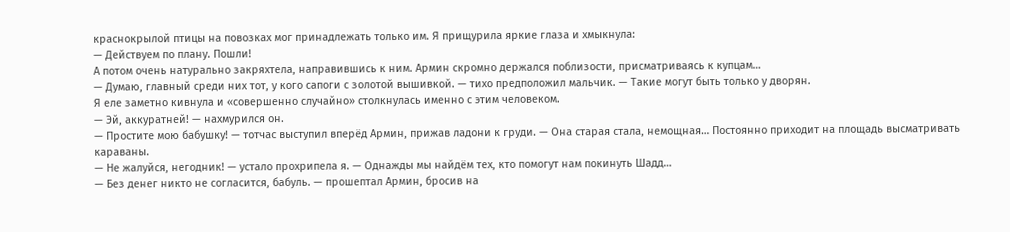краснокрылой птицы на повозках мог принадлежать только им. Я прищурила яркие глаза и хмыкнула:
— Действуем по плану. Пошли!
А потом очень натурально закряхтела, направившись к ним. Армин скромно держался поблизости, присматриваясь к купцам…
— Думаю, главный среди них тот, у кого сапоги с золотой вышивкой. — тихо предположил мальчик. — Такие могут быть только у дворян.
Я еле заметно кивнула и «совершенно случайно» столкнулась именно с этим человеком.
— Эй, аккуратней! — нахмурился он.
— Простите мою бабушку! — тотчас выступил вперёд Армин, прижав ладони к груди. — Она старая стала, немощная… Постоянно приходит на площадь высматривать караваны.
— Не жалуйся, негодник! — устало прохрипела я. — Однажды мы найдём тех, кто помогут нам покинуть Шадд…
— Без денег никто не согласится, бабуль. — прошептал Армин, бросив на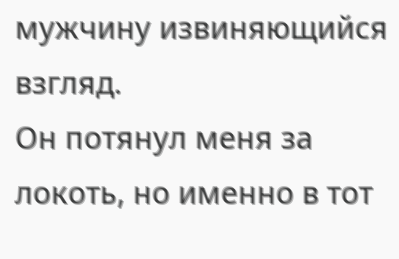мужчину извиняющийся взгляд.
Он потянул меня за локоть, но именно в тот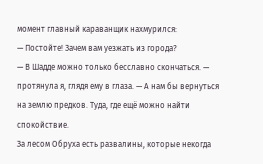момент главный караванщик нахмурился:
— Постойте! Зачем вам уезжать из города?
— В Шадде можно только бесславно скончаться. — протянула я, глядя ему в глаза. — А нам бы вернуться на землю предков. Туда, где ещё можно найти спокойствие.
За лесом Обруха есть развалины, которые некогда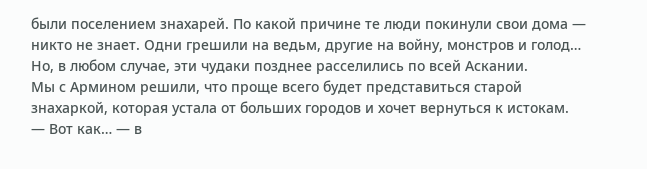были поселением знахарей. По какой причине те люди покинули свои дома — никто не знает. Одни грешили на ведьм, другие на войну, монстров и голод… Но, в любом случае, эти чудаки позднее расселились по всей Аскании.
Мы с Армином решили, что проще всего будет представиться старой знахаркой, которая устала от больших городов и хочет вернуться к истокам.
— Вот как… — в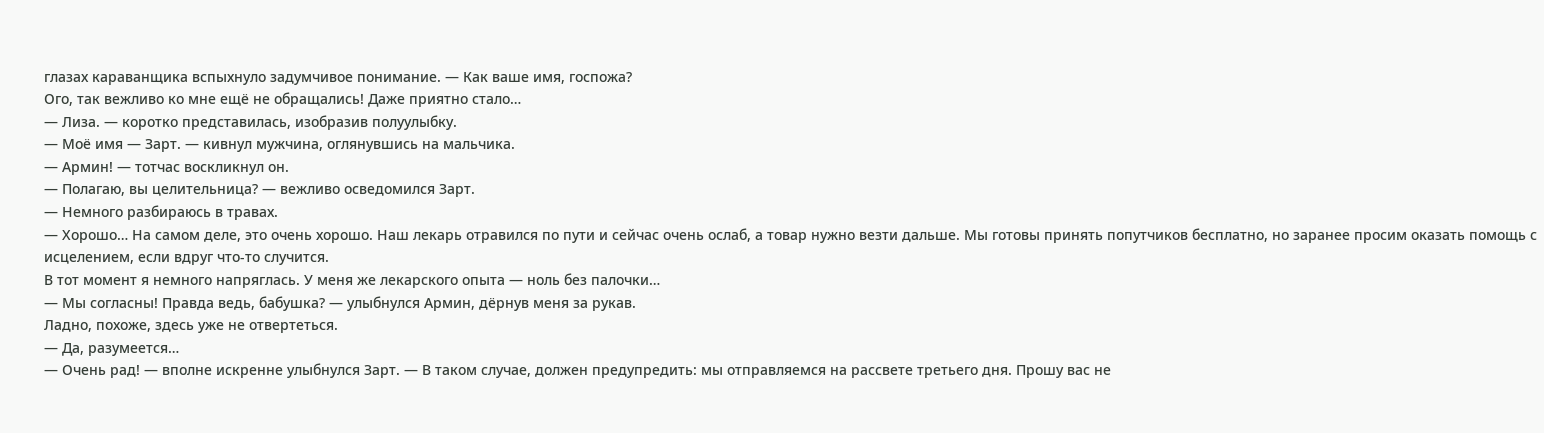глазах караванщика вспыхнуло задумчивое понимание. — Как ваше имя, госпожа?
Ого, так вежливо ко мне ещё не обращались! Даже приятно стало…
— Лиза. — коротко представилась, изобразив полуулыбку.
— Моё имя — Зарт. — кивнул мужчина, оглянувшись на мальчика.
— Армин! — тотчас воскликнул он.
— Полагаю, вы целительница? — вежливо осведомился Зарт.
— Немного разбираюсь в травах.
— Хорошо… На самом деле, это очень хорошо. Наш лекарь отравился по пути и сейчас очень ослаб, а товар нужно везти дальше. Мы готовы принять попутчиков бесплатно, но заранее просим оказать помощь с исцелением, если вдруг что-то случится.
В тот момент я немного напряглась. У меня же лекарского опыта — ноль без палочки…
— Мы согласны! Правда ведь, бабушка? — улыбнулся Армин, дёрнув меня за рукав.
Ладно, похоже, здесь уже не отвертеться.
— Да, разумеется…
— Очень рад! — вполне искренне улыбнулся Зарт. — В таком случае, должен предупредить: мы отправляемся на рассвете третьего дня. Прошу вас не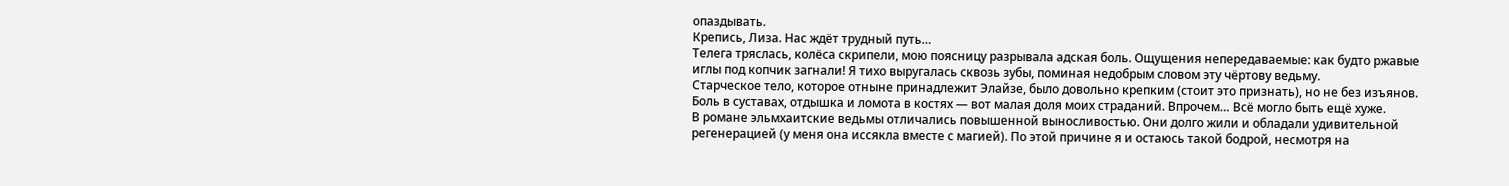опаздывать.
Крепись, Лиза. Нас ждёт трудный путь…
Телега тряслась, колёса скрипели, мою поясницу разрывала адская боль. Ощущения непередаваемые: как будто ржавые иглы под копчик загнали! Я тихо выругалась сквозь зубы, поминая недобрым словом эту чёртову ведьму.
Старческое тело, которое отныне принадлежит Элайзе, было довольно крепким (стоит это признать), но не без изъянов. Боль в суставах, отдышка и ломота в костях — вот малая доля моих страданий. Впрочем… Всё могло быть ещё хуже.
В романе эльмхаитские ведьмы отличались повышенной выносливостью. Они долго жили и обладали удивительной регенерацией (у меня она иссякла вместе с магией). По этой причине я и остаюсь такой бодрой, несмотря на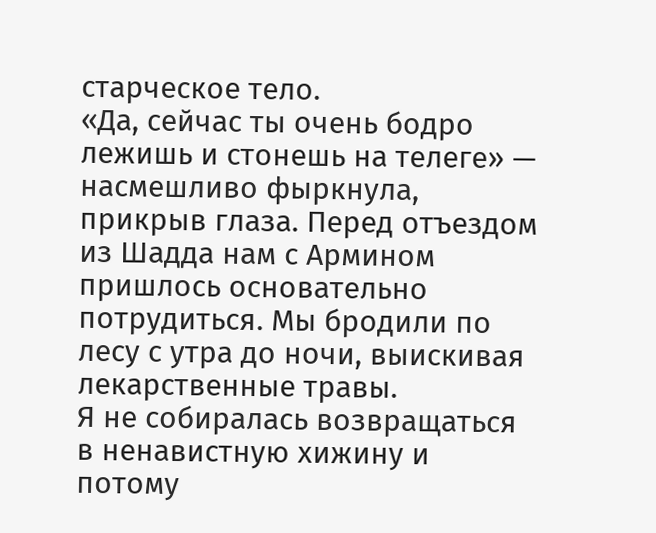старческое тело.
«Да, сейчас ты очень бодро лежишь и стонешь на телеге» — насмешливо фыркнула, прикрыв глаза. Перед отъездом из Шадда нам с Армином пришлось основательно потрудиться. Мы бродили по лесу с утра до ночи, выискивая лекарственные травы.
Я не собиралась возвращаться в ненавистную хижину и потому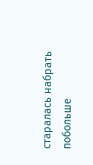старалась набрать побольше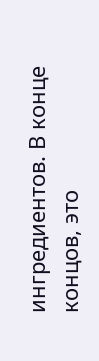ингредиентов. В конце концов, это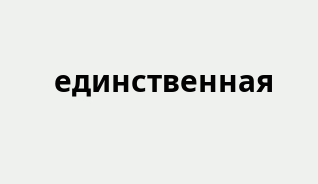единственная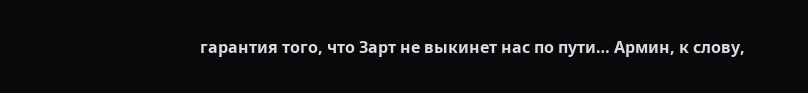гарантия того, что Зарт не выкинет нас по пути… Армин, к слову,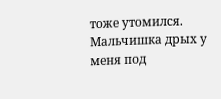тоже утомился. Мальчишка дрых у меня под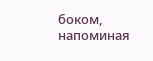боком, напоминая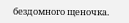бездомного щеночка.